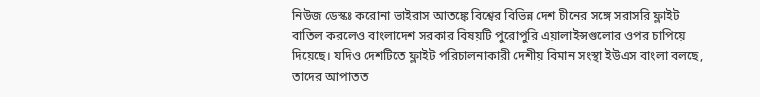নিউজ ডেস্কঃ করোনা ভাইরাস আতঙ্কে বিশ্বের বিভিন্ন দেশ চীনের সঙ্গে সরাসরি ফ্লাইট বাতিল করলেও বাংলাদেশ সরকার বিষয়টি পুরোপুরি এয়ালাইন্সগুলোর ওপর চাপিয়ে দিয়েছে। যদিও দেশটিতে ফ্লাইট পরিচালনাকারী দেশীয় বিমান সংস্থা ইউএস বাংলা বলছে, তাদের আপাতত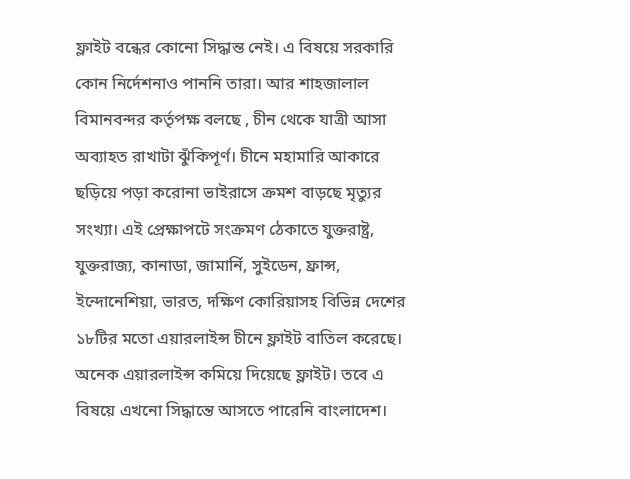ফ্লাইট বন্ধের কোনো সিদ্ধান্ত নেই। এ বিষয়ে সরকারি কোন নির্দেশনাও পাননি তারা। আর শাহজালাল বিমানবন্দর কর্তৃপক্ষ বলছে , চীন থেকে যাত্রী আসা অব্যাহত রাখাটা ঝুঁকিপূর্ণ। চীনে মহামারি আকারে ছড়িয়ে পড়া করোনা ভাইরাসে ক্রমশ বাড়ছে মৃত্যুর সংখ্যা। এই প্রেক্ষাপটে সংক্রমণ ঠেকাতে যুক্তরাষ্ট্র, যুক্তরাজ্য, কানাডা, জামার্নি, সুইডেন, ফ্রান্স, ইন্দোনেশিয়া, ভারত, দক্ষিণ কোরিয়াসহ বিভিন্ন দেশের ১৮টির মতো এয়ারলাইন্স চীনে ফ্লাইট বাতিল করেছে। অনেক এয়ারলাইন্স কমিয়ে দিয়েছে ফ্লাইট। তবে এ বিষয়ে এখনো সিদ্ধান্তে আসতে পারেনি বাংলাদেশ।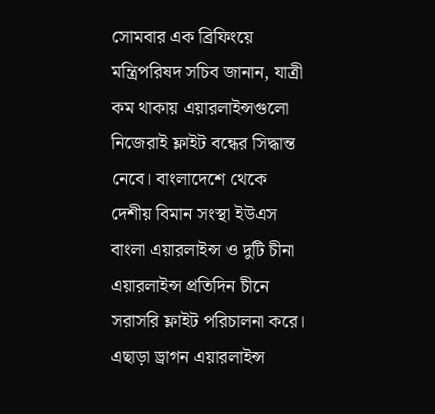সোমবার এক ব্রিফিংয়ে মন্ত্রিপরিষদ সচিব জানান, যাত্রী কম থাকায় এয়ারলাইন্সগুলো নিজেরাই ফ্লাইট বন্ধের সিদ্ধান্ত নেবে। বাংলাদেশে থেকে দেশীয় বিমান সংস্থা ইউএস বাংলা এয়ারলাইন্স ও দুটি চীনা এয়ারলাইন্স প্রতিদিন চীনে সরাসরি ফ্লাইট পরিচালনা করে। এছাড়া ড্রাগন এয়ারলাইন্স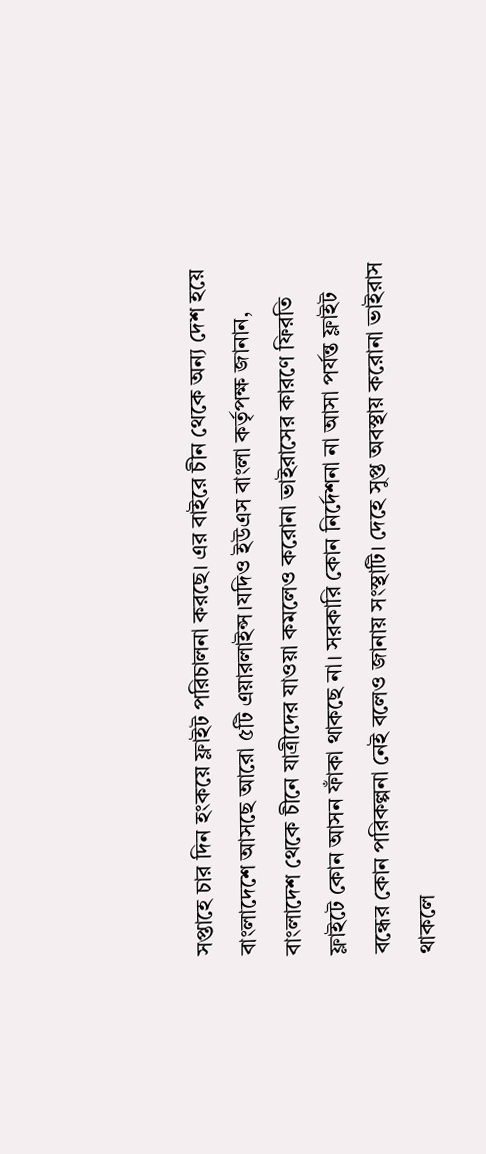সপ্তাহে চার দিন হংকয়ে ফ্লাইট পরিচালনা করছে। এর বাইরে চীন থেকে অন্য দেশ হয়ে বাংলাদেশে আসছে আরো ৫টি এয়ারলাইন্স।যদিও ইউএস বাংলা কর্তৃপক্ষ জানান, বাংলাদেশ থেকে চীনে যাত্রীদের যাওয়া কমলেও করোনা ভাইরাসের কারণে ফিরতি ফ্লাইটে কোন আসন ফাঁকা থাকছে না। সরকারি কোন নির্দেশনা না আসা পর্যন্ত ফ্লাইট বন্ধের কোন পরিকল্পনা নেই বলেও জানায় সংস্থাটি। দেহে সুপ্ত অবস্থায় করোনা ভাইরাস থাকলে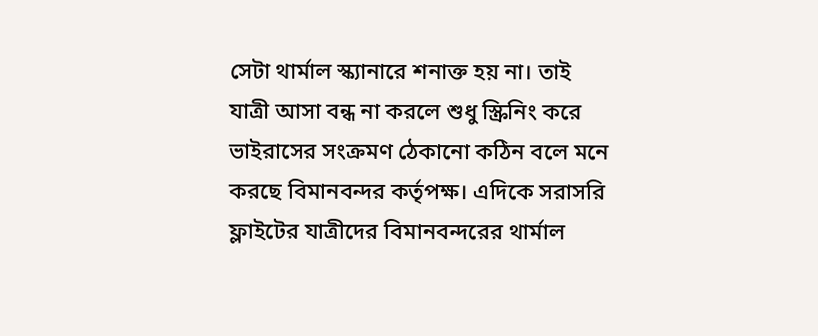সেটা থার্মাল স্ক্যানারে শনাক্ত হয় না। তাই যাত্রী আসা বন্ধ না করলে শুধু স্ক্রিনিং করে ভাইরাসের সংক্রমণ ঠেকানো কঠিন বলে মনে করছে বিমানবন্দর কর্তৃপক্ষ। এদিকে সরাসরি ফ্লাইটের যাত্রীদের বিমানবন্দরের থার্মাল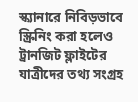স্ক্যানারে নিবিড়ভাবে স্ক্রিনিং করা হলেও ট্রানজিট ফ্লাইটের যাত্রীদের তথ্য সংগ্রহ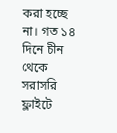করা হচ্ছে না। গত ১৪ দিনে চীন থেকে সরাসরি ফ্লাইটে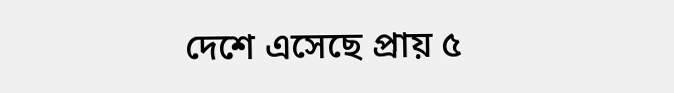দেশে এসেছে প্রায় ৫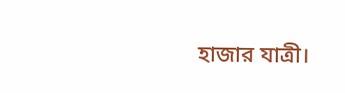হাজার যাত্রী।